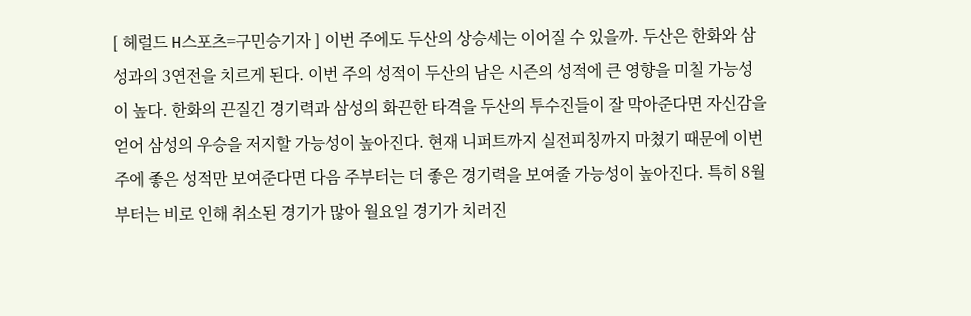[ 헤럴드 H스포츠=구민승기자 ] 이번 주에도 두산의 상승세는 이어질 수 있을까. 두산은 한화와 삼성과의 3연전을 치르게 된다. 이번 주의 성적이 두산의 남은 시즌의 성적에 큰 영향을 미칠 가능성이 높다. 한화의 끈질긴 경기력과 삼성의 화끈한 타격을 두산의 투수진들이 잘 막아준다면 자신감을 얻어 삼성의 우승을 저지할 가능성이 높아진다. 현재 니퍼트까지 실전피칭까지 마쳤기 때문에 이번 주에 좋은 성적만 보여준다면 다음 주부터는 더 좋은 경기력을 보여줄 가능성이 높아진다. 특히 8월부터는 비로 인해 취소된 경기가 많아 월요일 경기가 치러진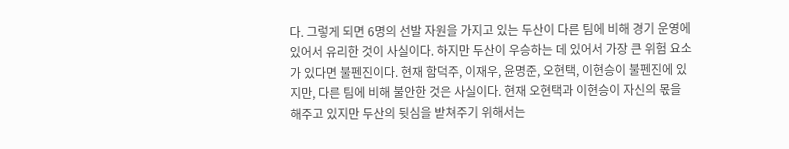다. 그렇게 되면 6명의 선발 자원을 가지고 있는 두산이 다른 팀에 비해 경기 운영에 있어서 유리한 것이 사실이다. 하지만 두산이 우승하는 데 있어서 가장 큰 위험 요소가 있다면 불펜진이다. 현재 함덕주, 이재우, 윤명준, 오현택, 이현승이 불펜진에 있지만, 다른 팀에 비해 불안한 것은 사실이다. 현재 오현택과 이현승이 자신의 몫을 해주고 있지만 두산의 뒷심을 받쳐주기 위해서는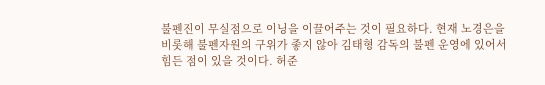불펜진이 무실점으로 이닝을 이끌어주는 것이 필요하다. 현재 노경은을 비롯해 불펜자원의 구위가 좋지 않아 김태형 감독의 불펜 운영에 있어서 힘든 점이 있을 것이다. 허준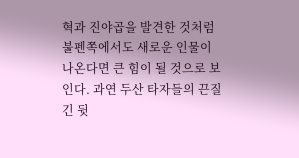혁과 진야곱을 발견한 것처럼 불펜쪽에서도 새로운 인물이 나온다면 큰 힘이 될 것으로 보인다. 과연 두산 타자들의 끈질긴 뒷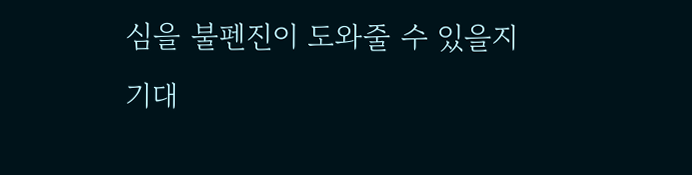심을 불펜진이 도와줄 수 있을지 기대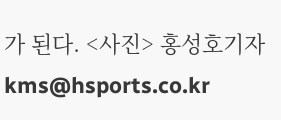가 된다. <사진> 홍성호기자 kms@hsports.co.kr